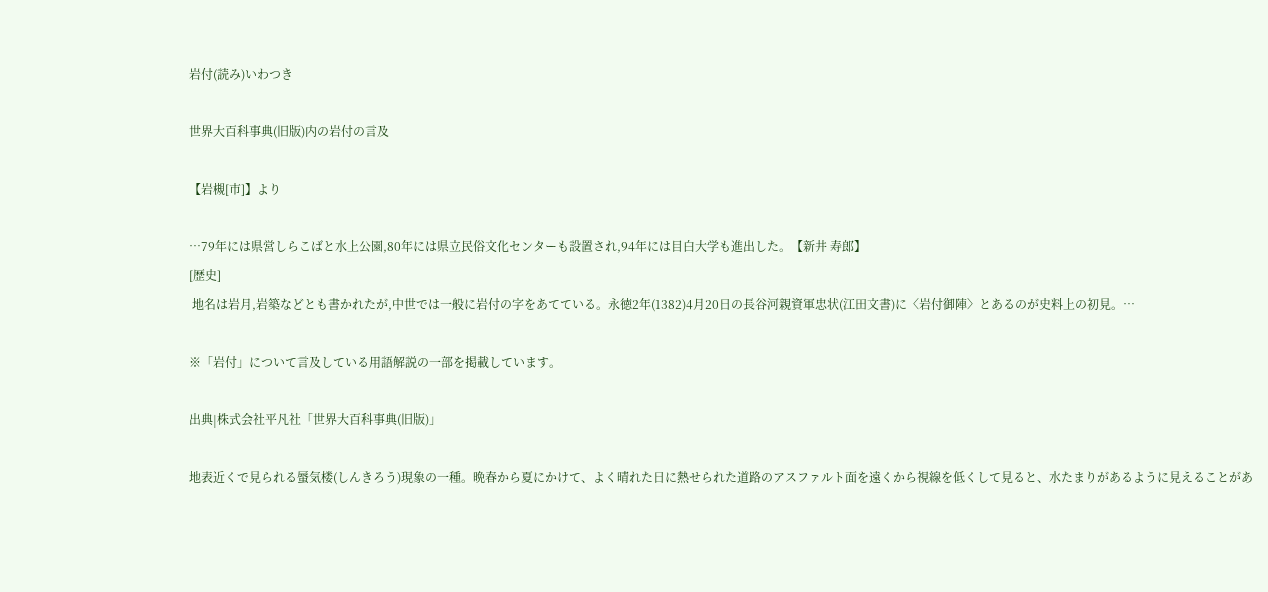岩付(読み)いわつき

世界大百科事典(旧版)内の岩付の言及

【岩槻[市]】より

…79年には県営しらこばと水上公園,80年には県立民俗文化センターも設置され,94年には目白大学も進出した。【新井 寿郎】
[歴史]
 地名は岩月,岩築などとも書かれたが,中世では一般に岩付の字をあてている。永徳2年(1382)4月20日の長谷河親資軍忠状(江田文書)に〈岩付御陣〉とあるのが史料上の初見。…

※「岩付」について言及している用語解説の一部を掲載しています。

出典|株式会社平凡社「世界大百科事典(旧版)」

地表近くで見られる蜃気楼(しんきろう)現象の一種。晩春から夏にかけて、よく晴れた日に熱せられた道路のアスファルト面を遠くから視線を低くして見ると、水たまりがあるように見えることがあ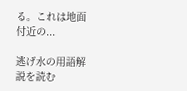る。これは地面付近の...

逃げ水の用語解説を読む